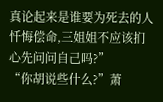真论起来是谁要为死去的人忏悔偿命,三姐姐不应该扪心先问问自己吗?”
“你胡说些什么?”萧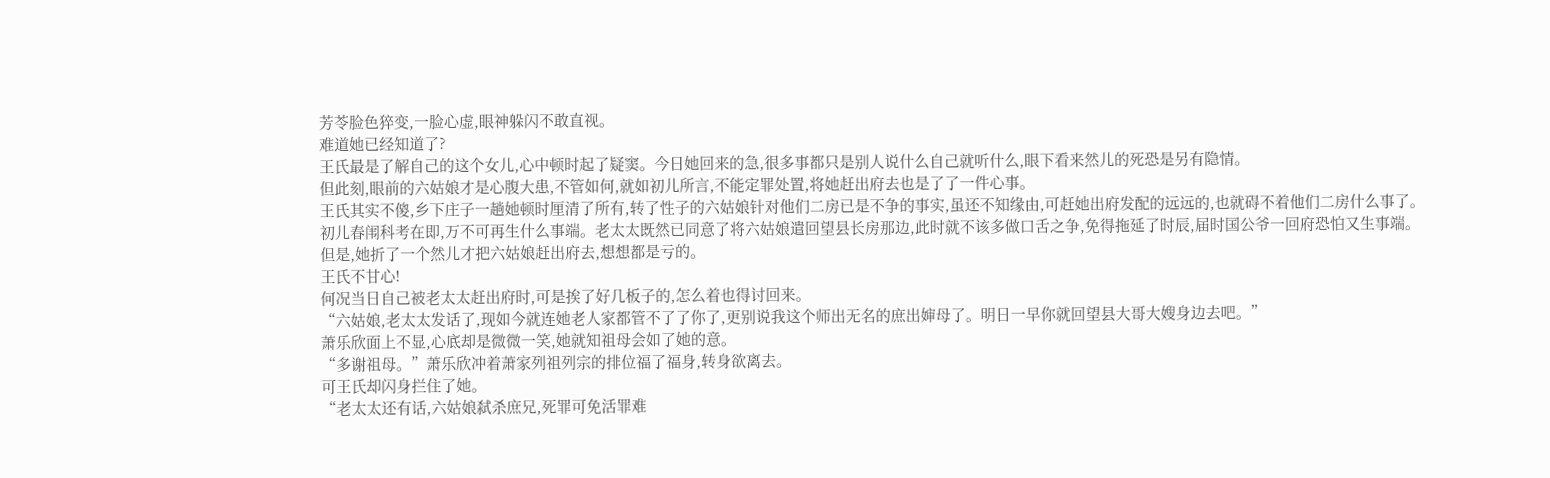芳苓脸色猝变,一脸心虚,眼神躲闪不敢直视。
难道她已经知道了?
王氏最是了解自己的这个女儿,心中顿时起了疑窦。今日她回来的急,很多事都只是别人说什么自己就听什么,眼下看来然儿的死恐是另有隐情。
但此刻,眼前的六姑娘才是心腹大患,不管如何,就如初儿所言,不能定罪处置,将她赶出府去也是了了一件心事。
王氏其实不傻,乡下庄子一趟她顿时厘清了所有,转了性子的六姑娘针对他们二房已是不争的事实,虽还不知缘由,可赶她出府发配的远远的,也就碍不着他们二房什么事了。
初儿春闱科考在即,万不可再生什么事端。老太太既然已同意了将六姑娘遣回望县长房那边,此时就不该多做口舌之争,免得拖延了时辰,届时国公爷一回府恐怕又生事端。
但是,她折了一个然儿才把六姑娘赶出府去,想想都是亏的。
王氏不甘心!
何况当日自己被老太太赶出府时,可是挨了好几板子的,怎么着也得讨回来。
“六姑娘,老太太发话了,现如今就连她老人家都管不了了你了,更别说我这个师出无名的庶出婶母了。明日一早你就回望县大哥大嫂身边去吧。”
萧乐欣面上不显,心底却是微微一笑,她就知祖母会如了她的意。
“多谢祖母。”萧乐欣冲着萧家列祖列宗的排位福了福身,转身欲离去。
可王氏却闪身拦住了她。
“老太太还有话,六姑娘弑杀庶兄,死罪可免活罪难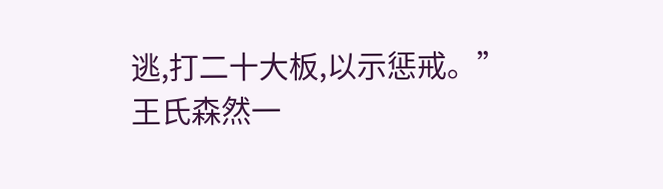逃,打二十大板,以示惩戒。”
王氏森然一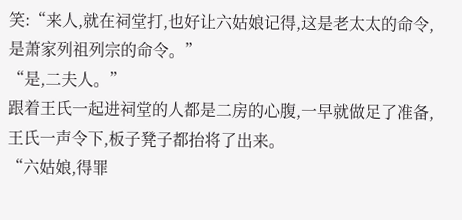笑:“来人,就在祠堂打,也好让六姑娘记得,这是老太太的命令,是萧家列祖列宗的命令。”
“是,二夫人。”
跟着王氏一起进祠堂的人都是二房的心腹,一早就做足了准备,王氏一声令下,板子凳子都抬将了出来。
“六姑娘,得罪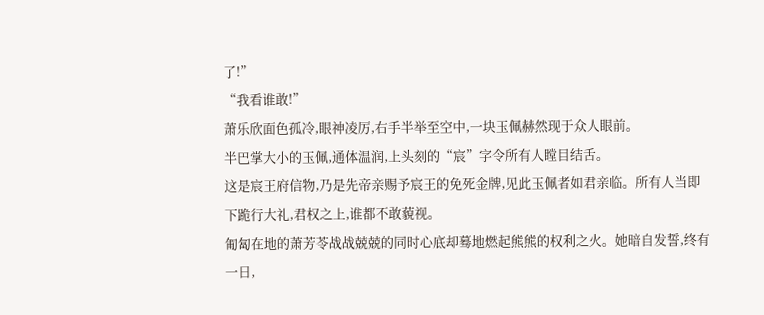了!”
“我看谁敢!”
萧乐欣面色孤冷,眼神凌厉,右手半举至空中,一块玉佩赫然现于众人眼前。
半巴掌大小的玉佩,通体温润,上头刻的“宸”字令所有人瞠目结舌。
这是宸王府信物,乃是先帝亲赐予宸王的免死金牌,见此玉佩者如君亲临。所有人当即下跪行大礼,君权之上,谁都不敢藐视。
匍匐在地的萧芳苓战战兢兢的同时心底却蓦地燃起熊熊的权利之火。她暗自发誓,终有一日,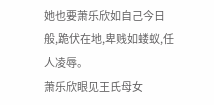她也要萧乐欣如自己今日般,跪伏在地,卑贱如蝼蚁,任人凌辱。
萧乐欣眼见王氏母女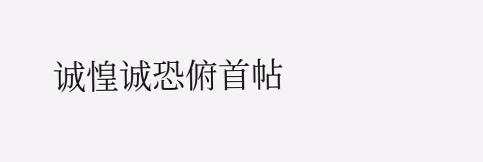诚惶诚恐俯首帖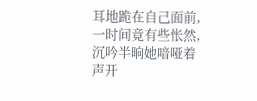耳地跪在自己面前,一时间竟有些怅然,沉吟半晌她喑哑着声开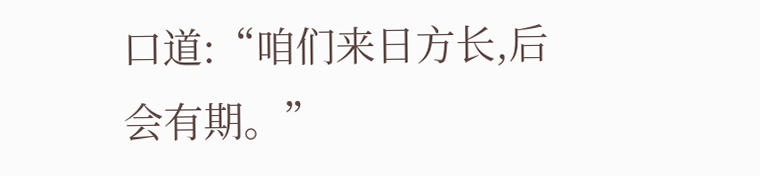口道:“咱们来日方长,后会有期。”